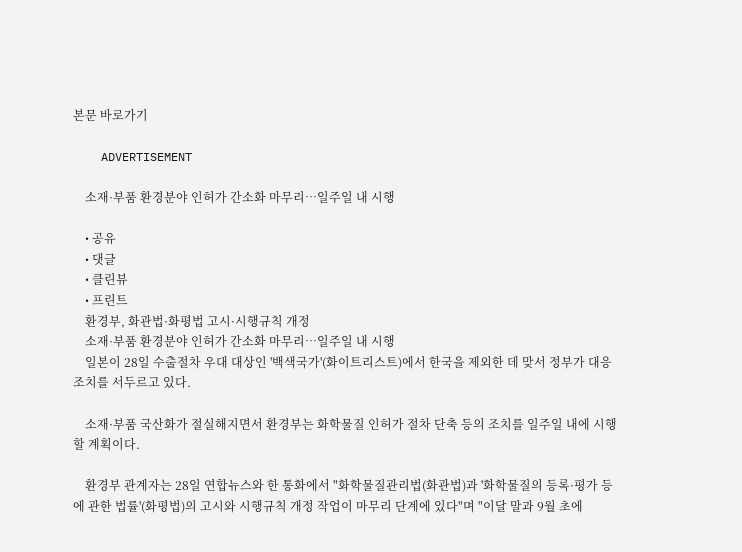본문 바로가기

    ADVERTISEMENT

    소재·부품 환경분야 인허가 간소화 마무리…일주일 내 시행

    • 공유
    • 댓글
    • 클린뷰
    • 프린트
    환경부, 화관법·화평법 고시·시행규칙 개정
    소재·부품 환경분야 인허가 간소화 마무리…일주일 내 시행
    일본이 28일 수출절차 우대 대상인 '백색국가'(화이트리스트)에서 한국을 제외한 데 맞서 정부가 대응 조치를 서두르고 있다.

    소재·부품 국산화가 절실해지면서 환경부는 화학물질 인허가 절차 단축 등의 조치를 일주일 내에 시행할 계획이다.

    환경부 관계자는 28일 연합뉴스와 한 통화에서 "화학물질관리법(화관법)과 '화학물질의 등록·평가 등에 관한 법률'(화평법)의 고시와 시행규칙 개정 작업이 마무리 단계에 있다"며 "이달 말과 9월 초에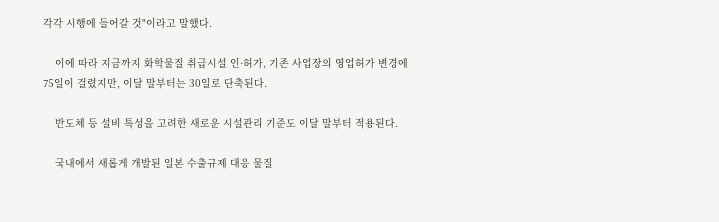각각 시행에 들어갈 것"이라고 말했다.

    이에 따라 지금까지 화학물질 취급시설 인·허가, 기존 사업장의 영업허가 변경에 75일이 걸렸지만, 이달 말부터는 30일로 단축된다.

    반도체 등 설비 특성을 고려한 새로운 시설관리 기준도 이달 말부터 적용된다.

    국내에서 새롭게 개발된 일본 수출규제 대응 물질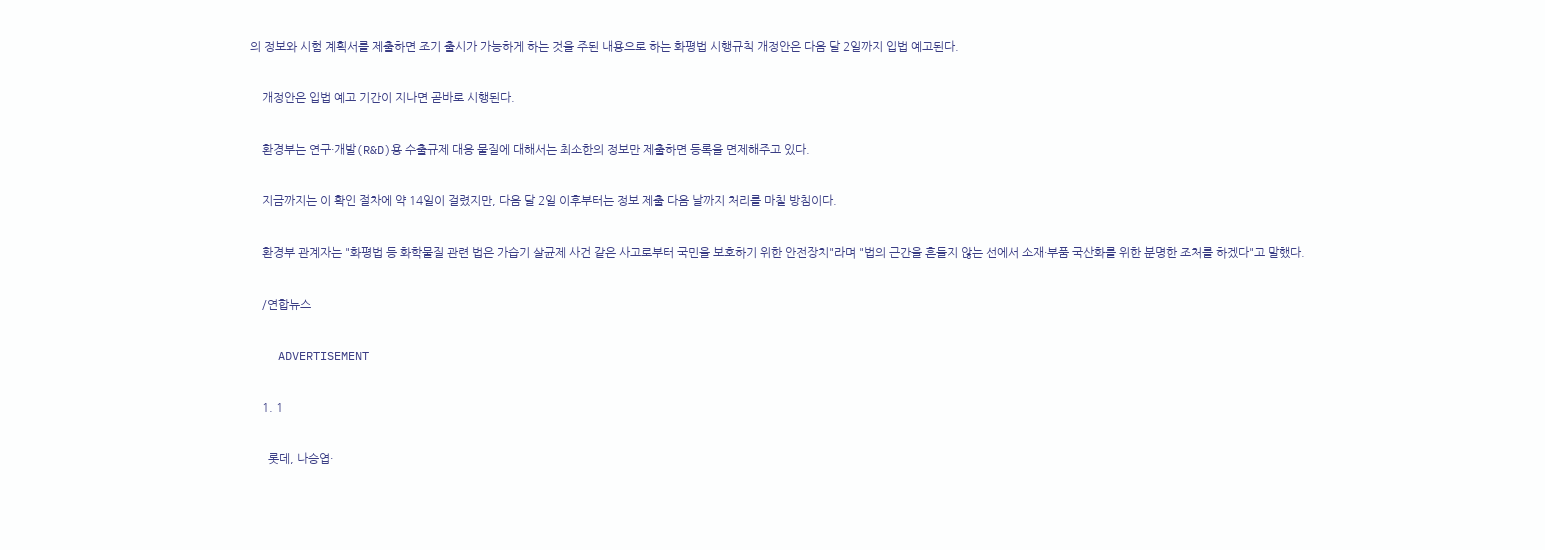의 정보와 시험 계획서를 제출하면 조기 출시가 가능하게 하는 것을 주된 내용으로 하는 화평법 시행규칙 개정안은 다음 달 2일까지 입법 예고된다.

    개정안은 입법 예고 기간이 지나면 곧바로 시행된다.

    환경부는 연구·개발(R&D)용 수출규제 대응 물질에 대해서는 최소한의 정보만 제출하면 등록을 면제해주고 있다.

    지금까지는 이 확인 절차에 약 14일이 걸렸지만, 다음 달 2일 이후부터는 정보 제출 다음 날까지 처리를 마칠 방침이다.

    환경부 관계자는 "화평법 등 화학물질 관련 법은 가습기 살균제 사건 같은 사고로부터 국민을 보호하기 위한 안전장치"라며 "법의 근간을 흔들지 않는 선에서 소재·부품 국산화를 위한 분명한 조처를 하겠다"고 말했다.

    /연합뉴스

    ADVERTISEMENT

    1. 1

      롯데, 나승엽·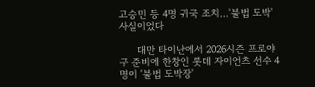고승민 등 4명 귀국 조치…'불법 도박' 사실이었다

      대만 타이난에서 2026시즌 프로야구 준비에 한창인 롯데 자이언츠 선수 4명이 '불법 도박장'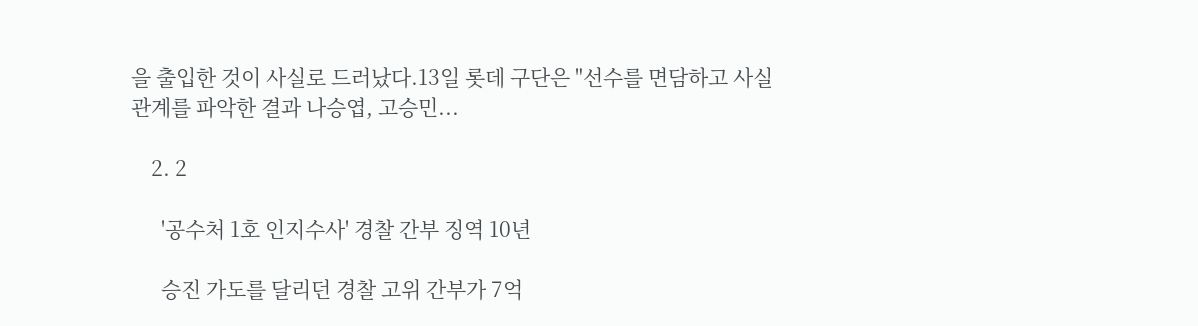을 출입한 것이 사실로 드러났다.13일 롯데 구단은 "선수를 면담하고 사실관계를 파악한 결과 나승엽, 고승민...

    2. 2

      '공수처 1호 인지수사' 경찰 간부 징역 10년

      승진 가도를 달리던 경찰 고위 간부가 7억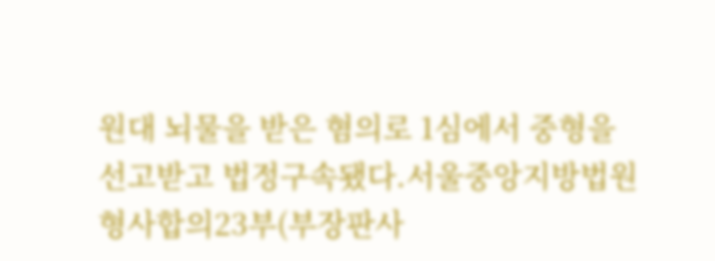원대 뇌물을 받은 혐의로 1심에서 중형을 선고받고 법정구속됐다.서울중앙지방법원 형사합의23부(부장판사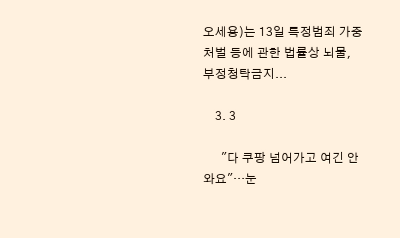오세용)는 13일 특정범죄 가중처벌 등에 관한 법률상 뇌물, 부정청탁금지...

    3. 3

      "다 쿠팡 넘어가고 여긴 안 와요"…눈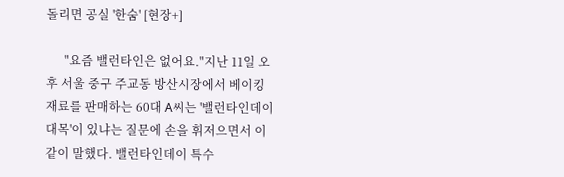돌리면 공실 '한숨' [현장+]

      "요즘 밸런타인은 없어요."지난 11일 오후 서울 중구 주교동 방산시장에서 베이킹 재료를 판매하는 60대 A씨는 '밸런타인데이 대목'이 있냐는 질문에 손을 휘저으면서 이같이 말했다. 밸런타인데이 특수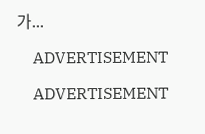가...

    ADVERTISEMENT

    ADVERTISEMENT